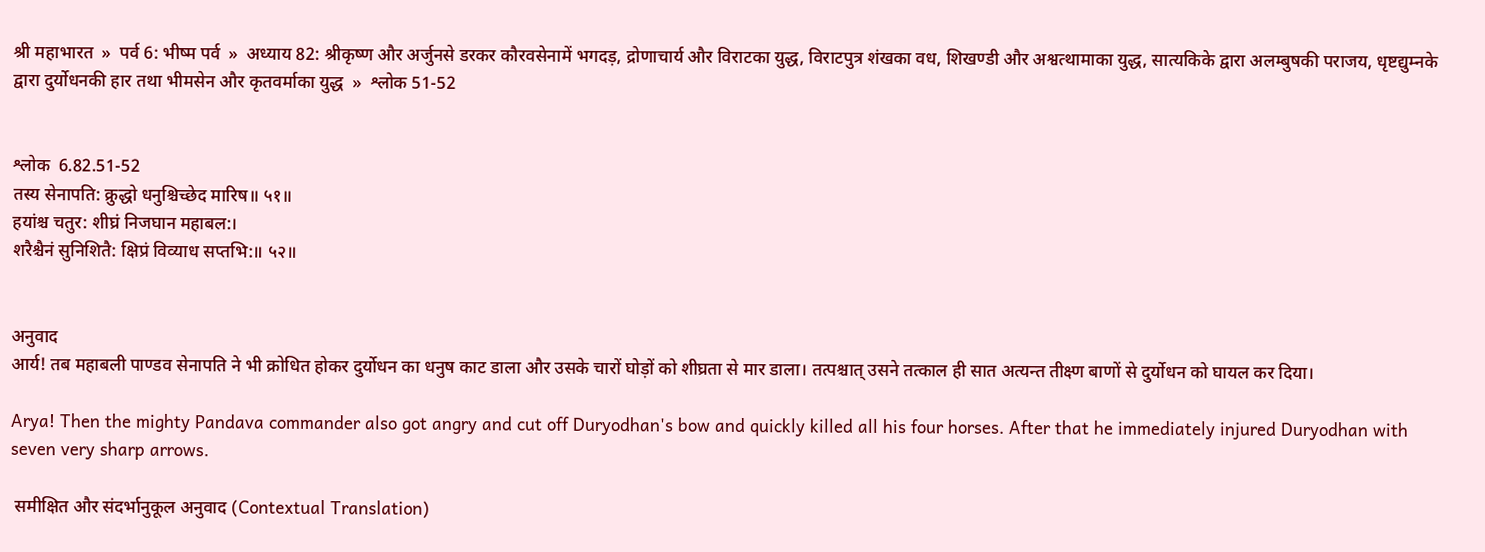श्री महाभारत  »  पर्व 6: भीष्म पर्व  »  अध्याय 82: श्रीकृष्ण और अर्जुनसे डरकर कौरवसेनामें भगदड़, द्रोणाचार्य और विराटका युद्ध, विराटपुत्र शंखका वध, शिखण्डी और अश्वत्थामाका युद्ध, सात्यकिके द्वारा अलम्बुषकी पराजय, धृष्टद्युम्नके द्वारा दुर्योधनकी हार तथा भीमसेन और कृतवर्माका युद्ध  »  श्लोक 51-52


श्लोक  6.82.51-52
तस्य सेनापति: क्रुद्धो धनुश्चिच्छेद मारिष॥ ५१॥
हयांश्च चतुर: शीघ्रं निजघान महाबल:।
शरैश्चैनं सुनिशितै: क्षिप्रं विव्याध सप्तभि:॥ ५२॥


अनुवाद
आर्य! तब महाबली पाण्डव सेनापति ने भी क्रोधित होकर दुर्योधन का धनुष काट डाला और उसके चारों घोड़ों को शीघ्रता से मार डाला। तत्पश्चात् उसने तत्काल ही सात अत्यन्त तीक्ष्ण बाणों से दुर्योधन को घायल कर दिया।

Arya! Then the mighty Pandava commander also got angry and cut off Duryodhan's bow and quickly killed all his four horses. After that he immediately injured Duryodhan with seven very sharp arrows.

 समीक्षित और संदर्भानुकूल अनुवाद (Contextual Translation)